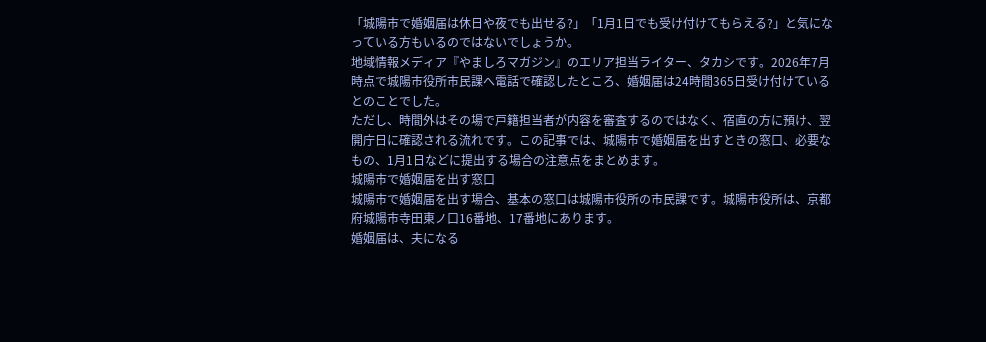「城陽市で婚姻届は休日や夜でも出せる?」「1月1日でも受け付けてもらえる?」と気になっている方もいるのではないでしょうか。
地域情報メディア『やましろマガジン』のエリア担当ライター、タカシです。2026年7月時点で城陽市役所市民課へ電話で確認したところ、婚姻届は24時間365日受け付けているとのことでした。
ただし、時間外はその場で戸籍担当者が内容を審査するのではなく、宿直の方に預け、翌開庁日に確認される流れです。この記事では、城陽市で婚姻届を出すときの窓口、必要なもの、1月1日などに提出する場合の注意点をまとめます。
城陽市で婚姻届を出す窓口
城陽市で婚姻届を出す場合、基本の窓口は城陽市役所の市民課です。城陽市役所は、京都府城陽市寺田東ノ口16番地、17番地にあります。
婚姻届は、夫になる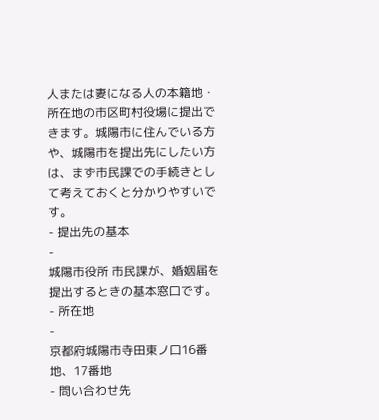人または妻になる人の本籍地・所在地の市区町村役場に提出できます。城陽市に住んでいる方や、城陽市を提出先にしたい方は、まず市民課での手続きとして考えておくと分かりやすいです。
- 提出先の基本
-
城陽市役所 市民課が、婚姻届を提出するときの基本窓口です。
- 所在地
-
京都府城陽市寺田東ノ口16番地、17番地
- 問い合わせ先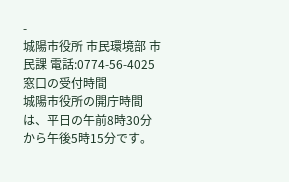-
城陽市役所 市民環境部 市民課 電話:0774-56-4025
窓口の受付時間
城陽市役所の開庁時間は、平日の午前8時30分から午後5時15分です。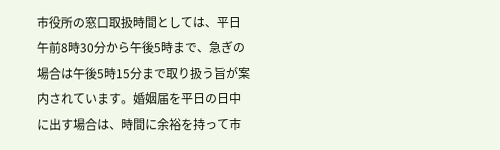市役所の窓口取扱時間としては、平日午前8時30分から午後5時まで、急ぎの場合は午後5時15分まで取り扱う旨が案内されています。婚姻届を平日の日中に出す場合は、時間に余裕を持って市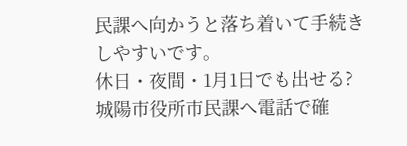民課へ向かうと落ち着いて手続きしやすいです。
休日・夜間・1月1日でも出せる?
城陽市役所市民課へ電話で確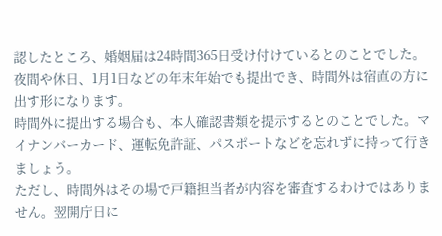認したところ、婚姻届は24時間365日受け付けているとのことでした。夜間や休日、1月1日などの年末年始でも提出でき、時間外は宿直の方に出す形になります。
時間外に提出する場合も、本人確認書類を提示するとのことでした。マイナンバーカード、運転免許証、パスポートなどを忘れずに持って行きましょう。
ただし、時間外はその場で戸籍担当者が内容を審査するわけではありません。翌開庁日に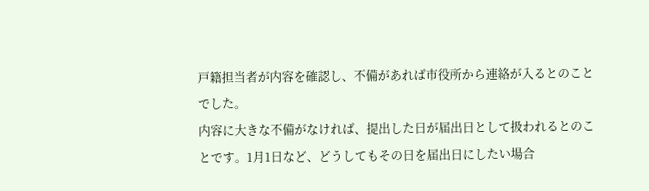戸籍担当者が内容を確認し、不備があれば市役所から連絡が入るとのことでした。
内容に大きな不備がなければ、提出した日が届出日として扱われるとのことです。1月1日など、どうしてもその日を届出日にしたい場合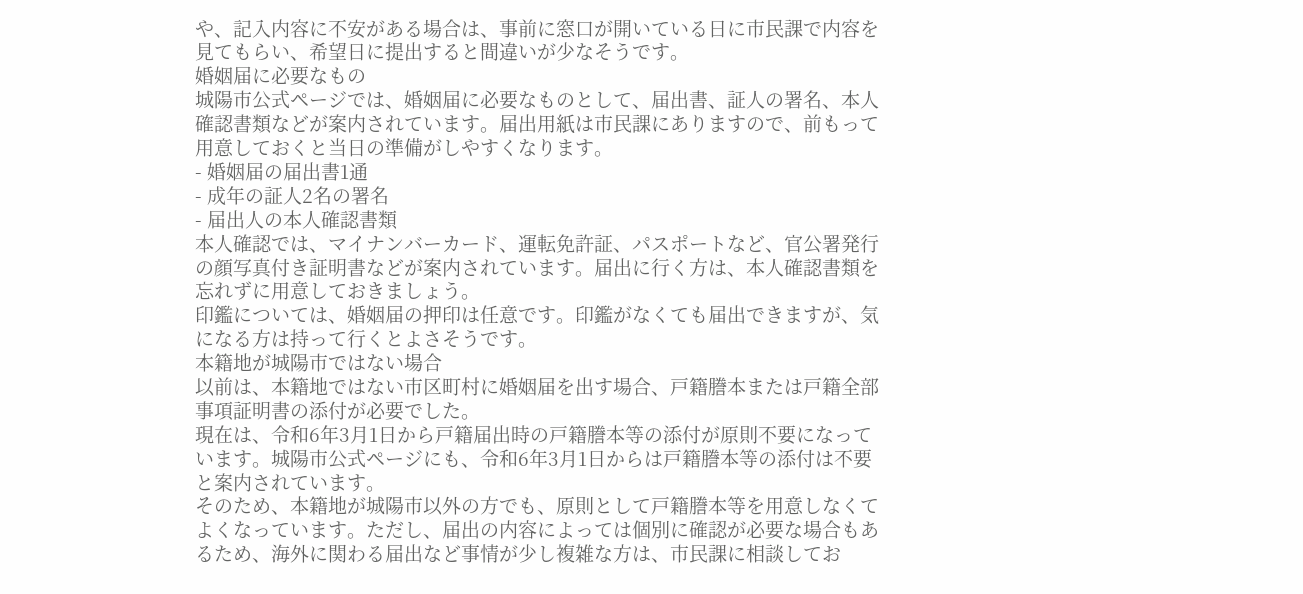や、記入内容に不安がある場合は、事前に窓口が開いている日に市民課で内容を見てもらい、希望日に提出すると間違いが少なそうです。
婚姻届に必要なもの
城陽市公式ページでは、婚姻届に必要なものとして、届出書、証人の署名、本人確認書類などが案内されています。届出用紙は市民課にありますので、前もって用意しておくと当日の準備がしやすくなります。
- 婚姻届の届出書1通
- 成年の証人2名の署名
- 届出人の本人確認書類
本人確認では、マイナンバーカード、運転免許証、パスポートなど、官公署発行の顔写真付き証明書などが案内されています。届出に行く方は、本人確認書類を忘れずに用意しておきましょう。
印鑑については、婚姻届の押印は任意です。印鑑がなくても届出できますが、気になる方は持って行くとよさそうです。
本籍地が城陽市ではない場合
以前は、本籍地ではない市区町村に婚姻届を出す場合、戸籍謄本または戸籍全部事項証明書の添付が必要でした。
現在は、令和6年3月1日から戸籍届出時の戸籍謄本等の添付が原則不要になっています。城陽市公式ページにも、令和6年3月1日からは戸籍謄本等の添付は不要と案内されています。
そのため、本籍地が城陽市以外の方でも、原則として戸籍謄本等を用意しなくてよくなっています。ただし、届出の内容によっては個別に確認が必要な場合もあるため、海外に関わる届出など事情が少し複雑な方は、市民課に相談してお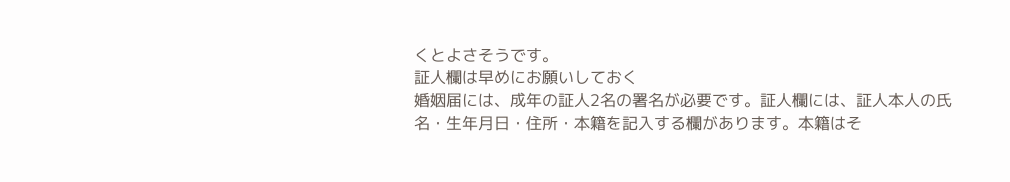くとよさそうです。
証人欄は早めにお願いしておく
婚姻届には、成年の証人2名の署名が必要です。証人欄には、証人本人の氏名・生年月日・住所・本籍を記入する欄があります。本籍はそ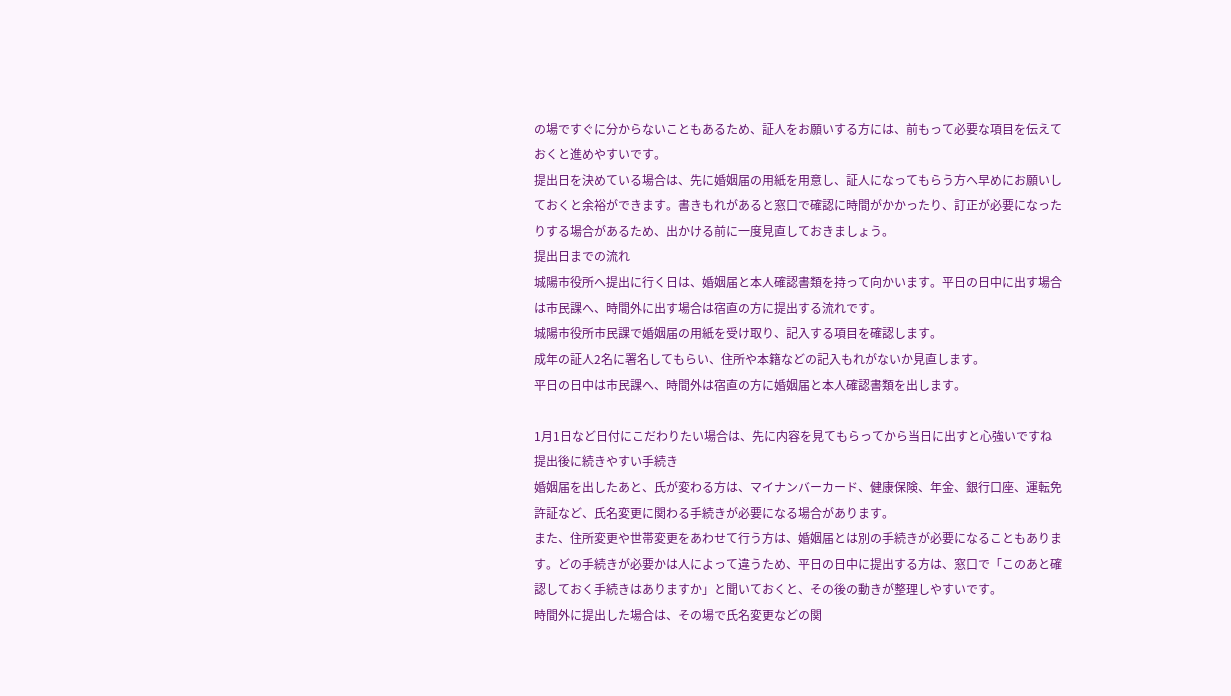の場ですぐに分からないこともあるため、証人をお願いする方には、前もって必要な項目を伝えておくと進めやすいです。
提出日を決めている場合は、先に婚姻届の用紙を用意し、証人になってもらう方へ早めにお願いしておくと余裕ができます。書きもれがあると窓口で確認に時間がかかったり、訂正が必要になったりする場合があるため、出かける前に一度見直しておきましょう。
提出日までの流れ
城陽市役所へ提出に行く日は、婚姻届と本人確認書類を持って向かいます。平日の日中に出す場合は市民課へ、時間外に出す場合は宿直の方に提出する流れです。
城陽市役所市民課で婚姻届の用紙を受け取り、記入する項目を確認します。
成年の証人2名に署名してもらい、住所や本籍などの記入もれがないか見直します。
平日の日中は市民課へ、時間外は宿直の方に婚姻届と本人確認書類を出します。

1月1日など日付にこだわりたい場合は、先に内容を見てもらってから当日に出すと心強いですね
提出後に続きやすい手続き
婚姻届を出したあと、氏が変わる方は、マイナンバーカード、健康保険、年金、銀行口座、運転免許証など、氏名変更に関わる手続きが必要になる場合があります。
また、住所変更や世帯変更をあわせて行う方は、婚姻届とは別の手続きが必要になることもあります。どの手続きが必要かは人によって違うため、平日の日中に提出する方は、窓口で「このあと確認しておく手続きはありますか」と聞いておくと、その後の動きが整理しやすいです。
時間外に提出した場合は、その場で氏名変更などの関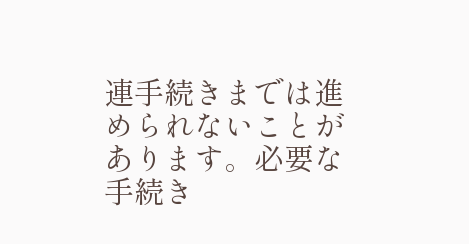連手続きまでは進められないことがあります。必要な手続き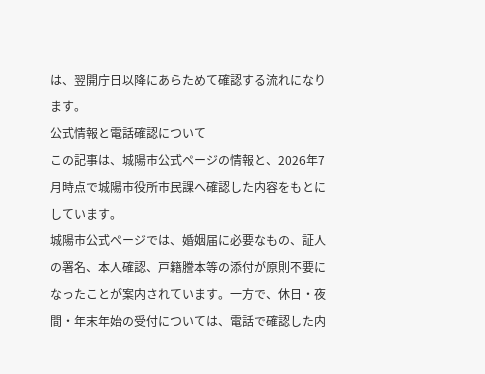は、翌開庁日以降にあらためて確認する流れになります。
公式情報と電話確認について
この記事は、城陽市公式ページの情報と、2026年7月時点で城陽市役所市民課へ確認した内容をもとにしています。
城陽市公式ページでは、婚姻届に必要なもの、証人の署名、本人確認、戸籍謄本等の添付が原則不要になったことが案内されています。一方で、休日・夜間・年末年始の受付については、電話で確認した内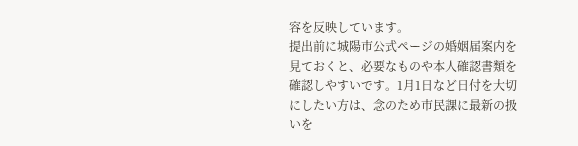容を反映しています。
提出前に城陽市公式ページの婚姻届案内を見ておくと、必要なものや本人確認書類を確認しやすいです。1月1日など日付を大切にしたい方は、念のため市民課に最新の扱いを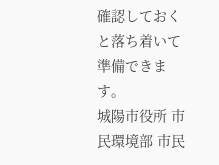確認しておくと落ち着いて準備できます。
城陽市役所 市民環境部 市民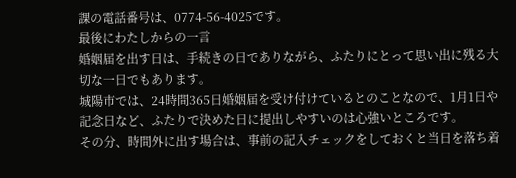課の電話番号は、0774-56-4025です。
最後にわたしからの一言
婚姻届を出す日は、手続きの日でありながら、ふたりにとって思い出に残る大切な一日でもあります。
城陽市では、24時間365日婚姻届を受け付けているとのことなので、1月1日や記念日など、ふたりで決めた日に提出しやすいのは心強いところです。
その分、時間外に出す場合は、事前の記入チェックをしておくと当日を落ち着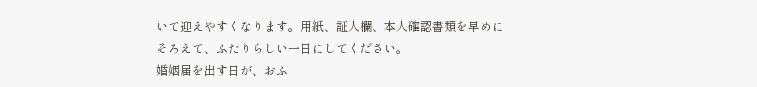いて迎えやすくなります。用紙、証人欄、本人確認書類を早めにそろえて、ふたりらしい一日にしてください。
婚姻届を出す日が、おふ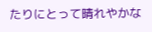たりにとって晴れやかな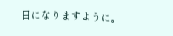日になりますように。